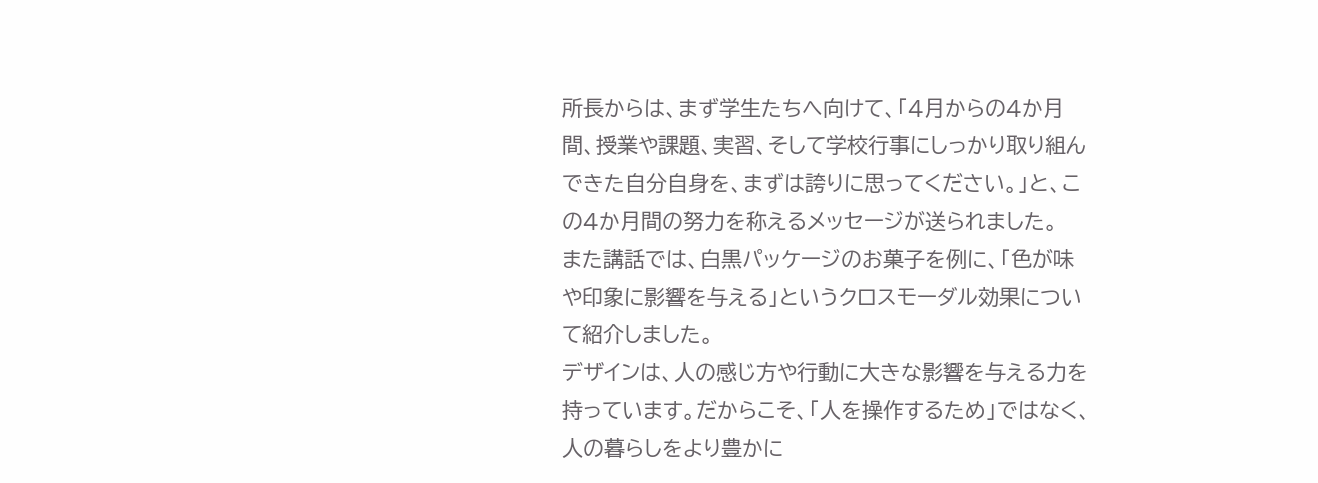所長からは、まず学生たちへ向けて、「4月からの4か月間、授業や課題、実習、そして学校行事にしっかり取り組んできた自分自身を、まずは誇りに思ってください。」と、この4か月間の努力を称えるメッセージが送られました。
また講話では、白黒パッケージのお菓子を例に、「色が味や印象に影響を与える」というクロスモーダル効果について紹介しました。
デザインは、人の感じ方や行動に大きな影響を与える力を持っています。だからこそ、「人を操作するため」ではなく、人の暮らしをより豊かに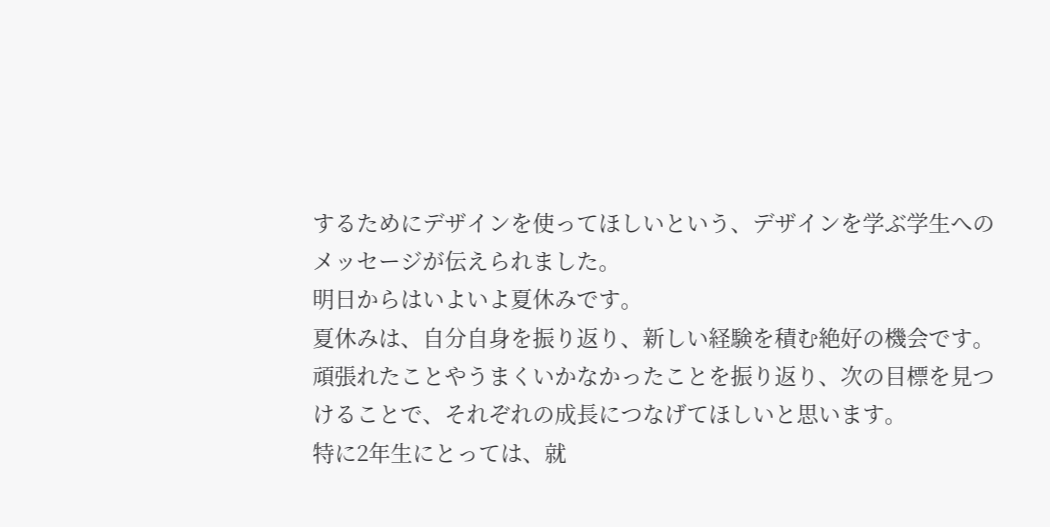するためにデザインを使ってほしいという、デザインを学ぶ学生へのメッセージが伝えられました。
明日からはいよいよ夏休みです。
夏休みは、自分自身を振り返り、新しい経験を積む絶好の機会です。頑張れたことやうまくいかなかったことを振り返り、次の目標を見つけることで、それぞれの成長につなげてほしいと思います。
特に2年生にとっては、就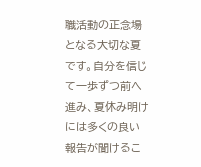職活動の正念場となる大切な夏です。自分を信じて一歩ずつ前へ進み、夏休み明けには多くの良い報告が聞けるこ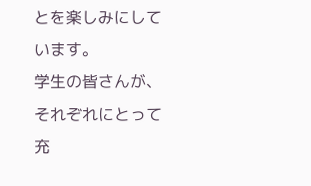とを楽しみにしています。
学生の皆さんが、それぞれにとって充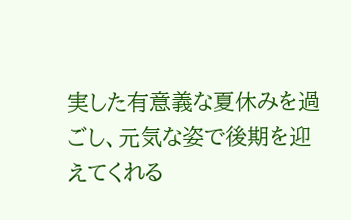実した有意義な夏休みを過ごし、元気な姿で後期を迎えてくれる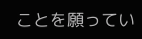ことを願ってい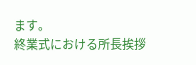ます。
終業式における所長挨拶